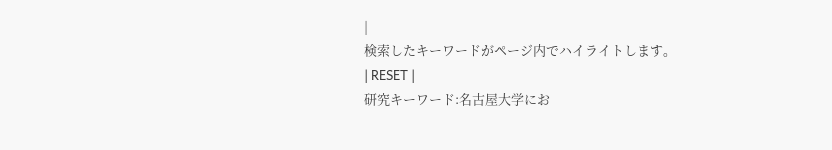|
検索したキーワードがページ内でハイライトします。
| RESET |
研究キーワード:名古屋大学にお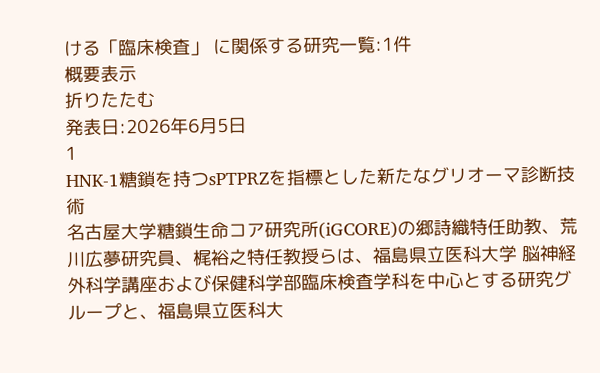ける「臨床検査」 に関係する研究一覧:1件
概要表示
折りたたむ
発表日:2026年6月5日
1
HNK-1糖鎖を持つsPTPRZを指標とした新たなグリオーマ診断技術
名古屋大学糖鎖生命コア研究所(iGCORE)の郷詩織特任助教、荒川広夢研究員、梶裕之特任教授らは、福島県立医科大学 脳神経外科学講座および保健科学部臨床検査学科を中心とする研究グループと、福島県立医科大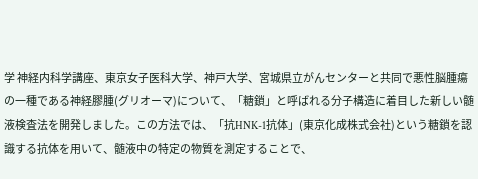学 神経内科学講座、東京女子医科大学、神戸大学、宮城県立がんセンターと共同で悪性脳腫瘍の一種である神経膠腫(グリオーマ)について、「糖鎖」と呼ばれる分子構造に着目した新しい髄液検査法を開発しました。この方法では、「抗HNK-1抗体」(東京化成株式会社)という糖鎖を認識する抗体を用いて、髄液中の特定の物質を測定することで、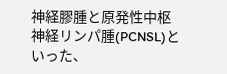神経膠腫と原発性中枢神経リンパ腫(PCNSL)といった、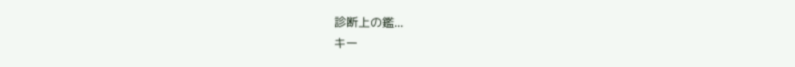診断上の鑑...
キー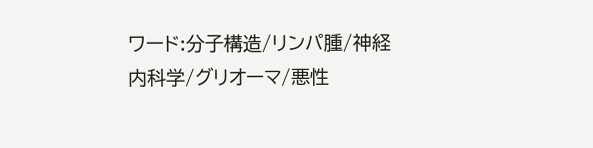ワード:分子構造/リンパ腫/神経内科学/グリオーマ/悪性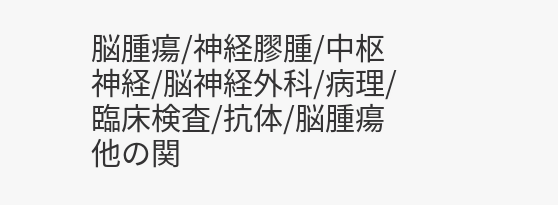脳腫瘍/神経膠腫/中枢神経/脳神経外科/病理/臨床検査/抗体/脳腫瘍
他の関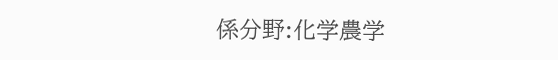係分野:化学農学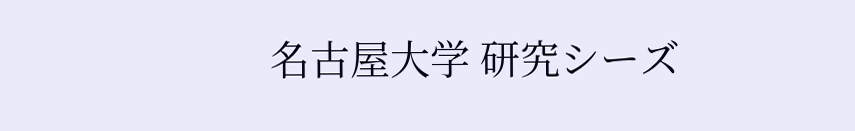名古屋大学 研究シーズ